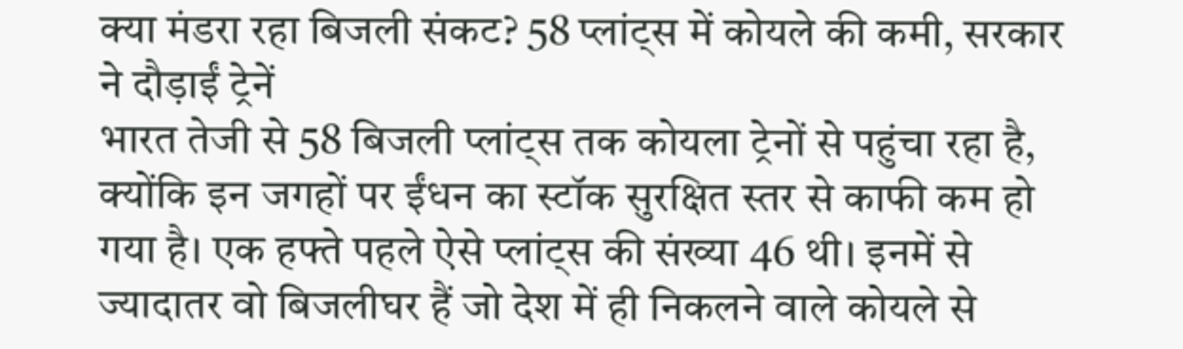क्या मंडरा रहा बिजली संकट? 58 प्लांट्स में कोयले की कमी, सरकार ने दौड़ाईं ट्रेनें
भारत तेजी से 58 बिजली प्लांट्स तक कोयला ट्रेनों से पहुंचा रहा है, क्योंकि इन जगहों पर ईंधन का स्टॉक सुरक्षित स्तर से काफी कम हो गया है। एक हफ्ते पहले ऐसे प्लांट्स की संख्या 46 थी। इनमें से ज्यादातर वो बिजलीघर हैं जो देश में ही निकलने वाले कोयले से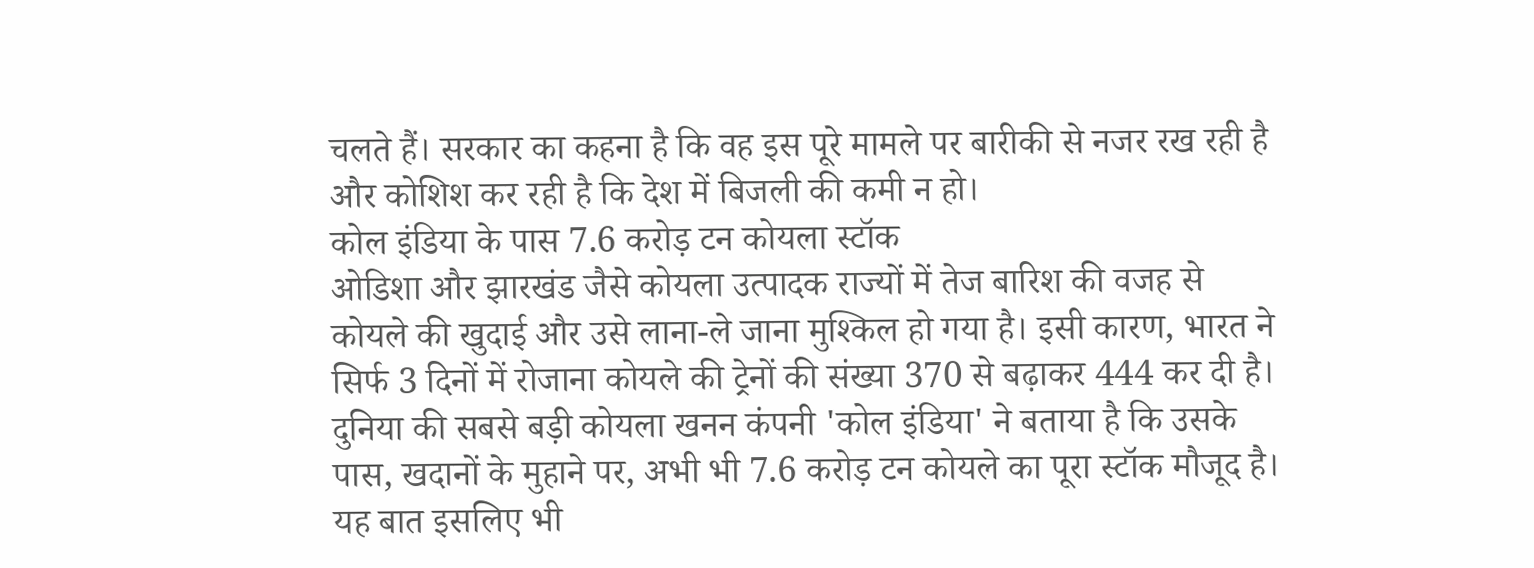चलते हैं। सरकार का कहना है कि वह इस पूरे मामले पर बारीकी से नजर रख रही है और कोशिश कर रही है कि देश में बिजली की कमी न हो।
कोल इंडिया के पास 7.6 करोड़ टन कोयला स्टॉक
ओडिशा और झारखंड जैसे कोयला उत्पादक राज्यों में तेज बारिश की वजह से कोयले की खुदाई और उसे लाना-ले जाना मुश्किल हो गया है। इसी कारण, भारत ने सिर्फ 3 दिनों में रोजाना कोयले की ट्रेनों की संख्या 370 से बढ़ाकर 444 कर दी है। दुनिया की सबसे बड़ी कोयला खनन कंपनी 'कोल इंडिया' ने बताया है कि उसके पास, खदानों के मुहाने पर, अभी भी 7.6 करोड़ टन कोयले का पूरा स्टॉक मौजूद है। यह बात इसलिए भी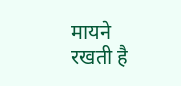मायने रखती है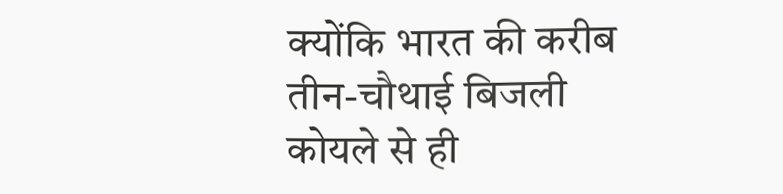क्योंकि भारत की करीब तीन-चौथाई बिजली कोयले से ही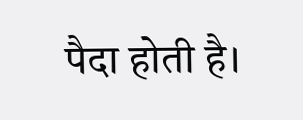पैदा होती है।